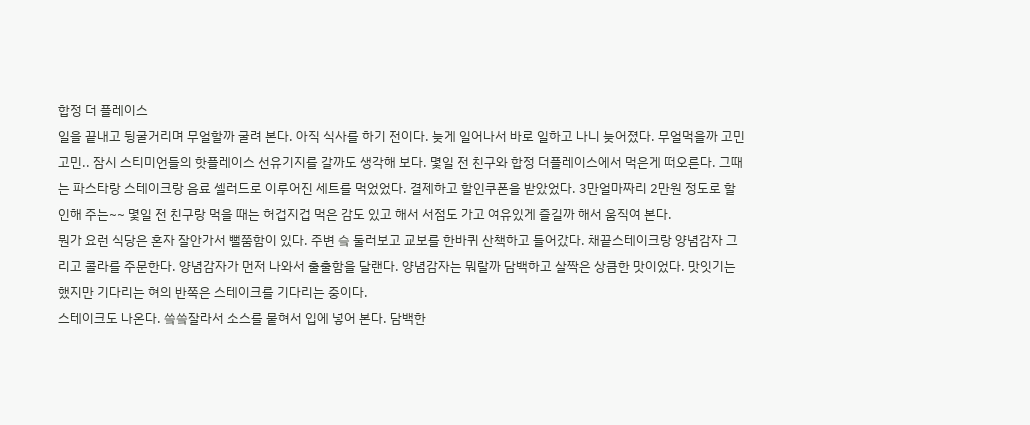합정 더 플레이스
일을 끝내고 뒹굴거리며 무얼할까 굴려 본다. 아직 식사를 하기 전이다. 늦게 일어나서 바로 일하고 나니 늦어졌다. 무얼먹을까 고민고민.. 잠시 스티미언들의 핫플레이스 선유기지를 갈까도 생각해 보다. 몇일 전 친구와 합정 더플레이스에서 먹은게 떠오른다. 그때는 파스타랑 스테이크랑 음료 셀러드로 이루어진 세트를 먹었었다. 결제하고 할인쿠폰을 받았었다. 3만얼마짜리 2만원 정도로 할인해 주는~~ 몇일 전 친구랑 먹을 때는 허겁지겁 먹은 감도 있고 해서 서점도 가고 여유있게 즐길까 해서 움직여 본다.
뭔가 요런 식당은 혼자 잘안가서 뻘쭘함이 있다. 주변 슼 둘러보고 교보를 한바퀴 산책하고 들어갔다. 채끝스테이크랑 양념감자 그리고 콜라를 주문한다. 양념감자가 먼저 나와서 출출함을 달랜다. 양념감자는 뭐랄까 담백하고 살짝은 상큼한 맛이었다. 맛잇기는 했지만 기다리는 혀의 반쪽은 스테이크를 기다리는 중이다.
스테이크도 나온다. 씈씈잘라서 소스를 뭍혀서 입에 넣어 본다. 담백한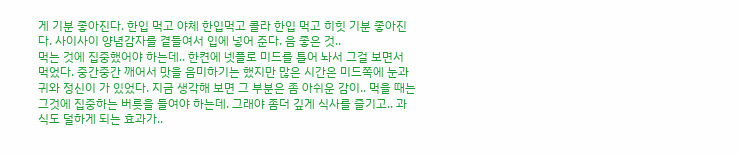게 기분 좋아진다. 한입 먹고 야체 한입먹고 콜라 한입 먹고 히힛 기분 좋아진다. 사이사이 양념감자를 곁들여서 입에 넣어 준다. 음 좋은 것..
먹는 것에 집중했어야 하는데.. 한켠에 넷플로 미드를 틀어 놔서 그걸 보면서 먹었다. 중간중간 깨어서 맛을 음미하기는 했지만 많은 시간은 미드쪽에 눈과 귀와 정신이 가 있었다. 지금 생각해 보면 그 부분은 좀 아쉬운 감이.. 먹을 때는 그것에 집중하는 버릇을 들여야 하는데. 그래야 좀더 깊게 식사를 즐기고.. 과식도 덜하게 되는 효과가..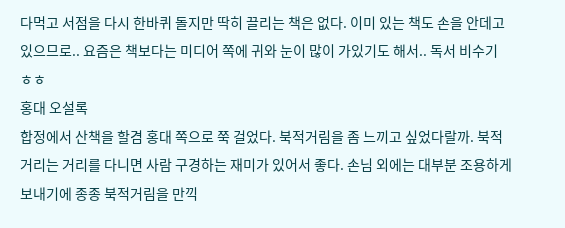다먹고 서점을 다시 한바퀴 돌지만 딱히 끌리는 책은 없다. 이미 있는 책도 손을 안데고 있으므로.. 요즘은 책보다는 미디어 쪽에 귀와 눈이 많이 가있기도 해서.. 독서 비수기 ㅎㅎ
홍대 오설록
합정에서 산책을 할겸 홍대 쪽으로 쭉 걸었다. 북적거림을 좀 느끼고 싶었다랄까. 북적 거리는 거리를 다니면 사람 구경하는 재미가 있어서 좋다. 손님 외에는 대부분 조용하게 보내기에 종종 북적거림을 만끽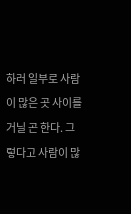하러 일부로 사람이 많은 곳 사이를 거닐 곤 한다. 그렇다고 사람이 많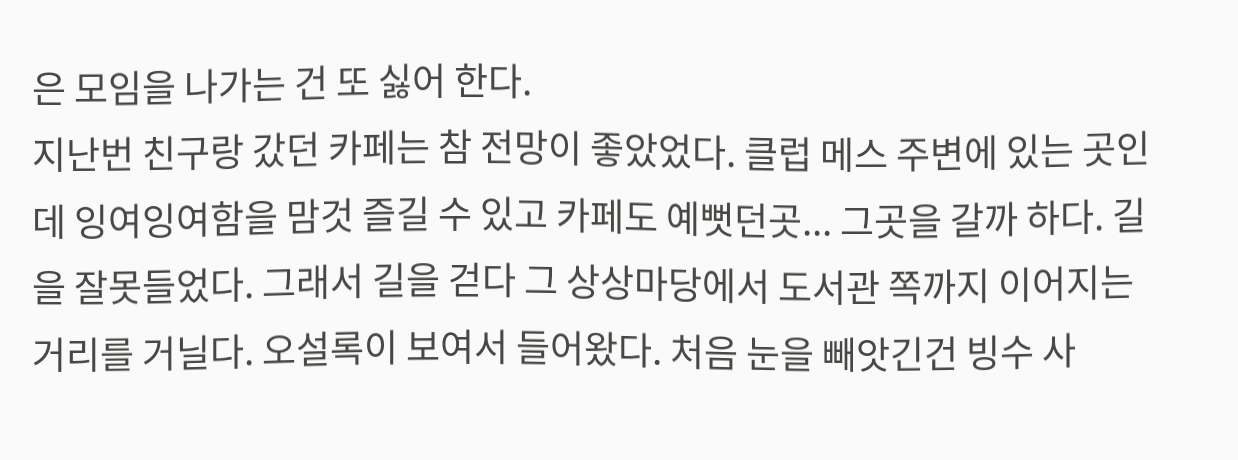은 모임을 나가는 건 또 싫어 한다.
지난번 친구랑 갔던 카페는 참 전망이 좋았었다. 클럽 메스 주변에 있는 곳인데 잉여잉여함을 맘것 즐길 수 있고 카페도 예뻣던곳... 그곳을 갈까 하다. 길을 잘못들었다. 그래서 길을 걷다 그 상상마당에서 도서관 쪽까지 이어지는 거리를 거닐다. 오설록이 보여서 들어왔다. 처음 눈을 빼앗긴건 빙수 사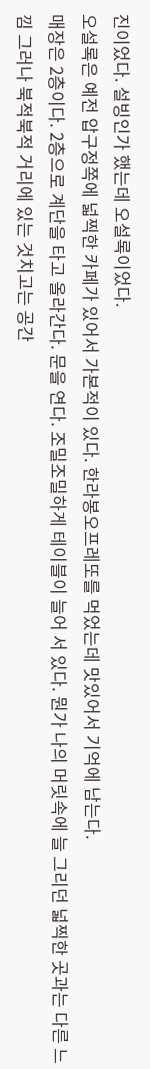진이었다. 설빙인가 했는데 오설록이었다.
오설록은 예전 압구정쪽에 넓찍한 카페가 있어서 가본적이 있다. 한라봉오프레또를 먹었는데 맛있어서 기억에 남는다.
매장은 2층이다. 2층으로 계단을 타고 올라간다. 문을 연다. 조밀조밀하게 테이블이 늘어 서 있다. 뭔가 나의 머릿속에 늘 그리던 넓찍한 곳과는 다른 느낌 그러나 북적북적 거리에 있는 것치고는 공간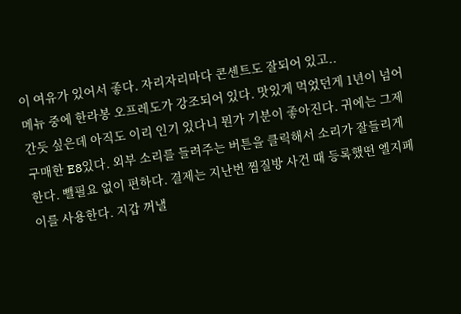이 여유가 있어서 좋다. 자리자리마다 콘센트도 잘되어 있고..
메뉴 중에 한라봉 오프레도가 강조되어 있다. 맛있게 먹었던게 1년이 넘어 간듯 싶은데 아직도 이리 인기 있다니 뭔가 기분이 좋아진다. 귀에는 그제 구매한 E8있다. 외부 소리를 들려주는 버튼을 클릭해서 소리가 잘들리게 한다. 뺄필요 없이 편하다. 결제는 지난번 찜질방 사건 때 등록했떤 엘지페이를 사용한다. 지갑 꺼낼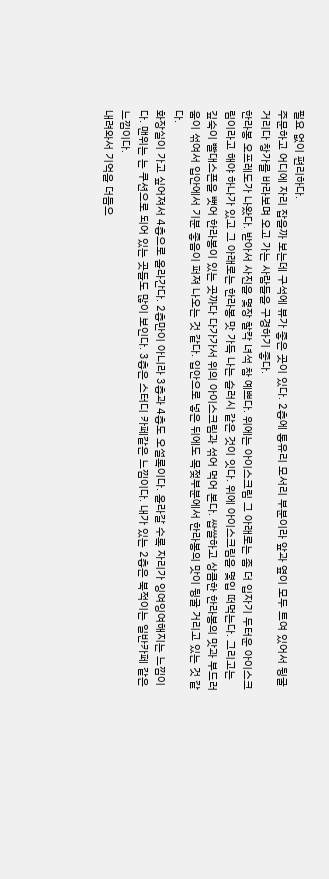필요 없이 편리하다.
주문하고 어디에 자리 잡을까 보는데 구석에 뷰가 좋은 곳이 있다. 2층에 통유리 모서리 부분이라 앞과 옆이 모두 트여 있어서 뒹굴 거리다 창가를 바라보며 오고 가는 사람들을 구경하기 좋다.
한라봉 오프레도가 나왔다. 받아서 사진을 몇장 찰칵 녀석 참 예쁘다. 위에는 아이스크림 그 아래로는 좀 더 입자기 두터운 아이스크림이라고 해야 하나가 있고 그 아래로는 한라봉 맛 가득 나는 슬러시 같은 것이 잇다. 위에 아이스크림을 몇입 떠먹는다. 그리고는 깊숙이 빨대스픈을 뻣어 한라봉이 있는 곳까다 다가가서 위의 아이스크림과 섞어 먹어 본다. 쌉쌀하고 상큼한 한라봉의 맛과 부드러움이 섞여서 입안에서 기분 좋음이 퍼져 나오는 것 같다. 입안으로 넣은 뒤에도 목젖부분에서 한라봉의 맛이 뒹굴 거리고 있는 것 같다.
화장실이 가고 싶어져서 4층으로 올라간다. 2층만이 아니라 3층과 4층도 오설록이다. 올라갈 수록 자리가 잉여잉여해지는 느낌이다. 맨위는 는 쿠션으로 되어 있는 곳들도 많이 보인다. 3층은 스터디 카페같은 느낌이다. 내가 있는 2층은 북적이는 일반카페 같은 느낌이다.
내려와서 기억을 더듬으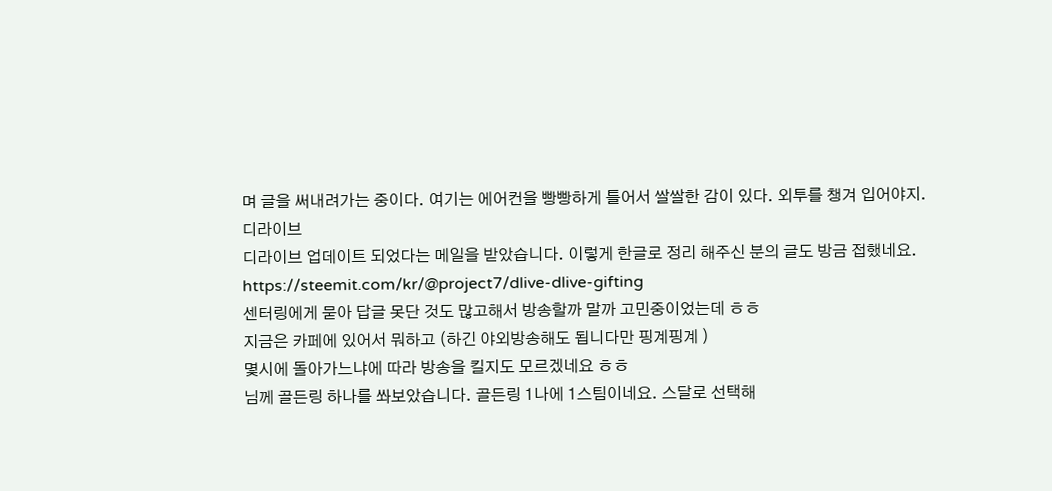며 글을 써내려가는 중이다. 여기는 에어컨을 빵빵하게 틀어서 쌀쌀한 감이 있다. 외투를 챙겨 입어야지.
디라이브
디라이브 업데이트 되었다는 메일을 받았습니다. 이렇게 한글로 정리 해주신 분의 글도 방금 접했네요.
https://steemit.com/kr/@project7/dlive-dlive-gifting
센터링에게 묻아 답글 못단 것도 많고해서 방송할까 말까 고민중이었는데 ㅎㅎ
지금은 카페에 있어서 뭐하고 (하긴 야외방송해도 됩니다만 핑계핑계 )
몇시에 돌아가느냐에 따라 방송을 킬지도 모르겠네요 ㅎㅎ
님께 골든링 하나를 쏴보았습니다. 골든링 1나에 1스팀이네요. 스달로 선택해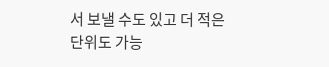서 보낼 수도 있고 더 적은 단위도 가능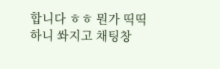합니다 ㅎㅎ 뭔가 띡띡 하니 쏴지고 채팅창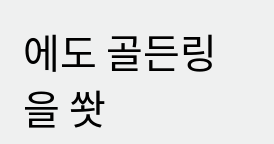에도 골든링을 쐇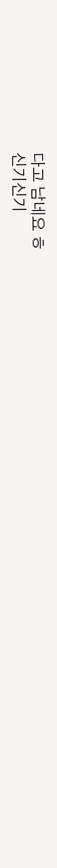다고 남네요 ㅎ
신기신기